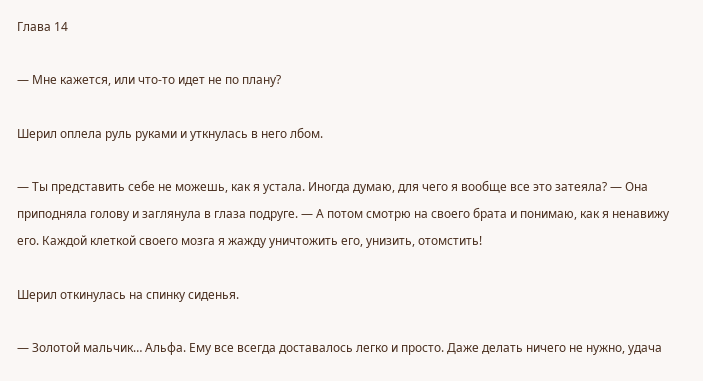Глава 14

— Мне кажется, или что-то идет не по плану?

Шерил оплела руль руками и уткнулась в него лбом.

— Ты представить себе не можешь, как я устала. Иногда думаю, для чего я вообще все это затеяла? — Она приподняла голову и заглянула в глаза подруге. — А потом смотрю на своего брата и понимаю, как я ненавижу его. Каждой клеткой своего мозга я жажду уничтожить его, унизить, отомстить!

Шерил откинулась на спинку сиденья.

— Золотой мальчик… Альфа. Ему все всегда доставалось легко и просто. Даже делать ничего не нужно, удача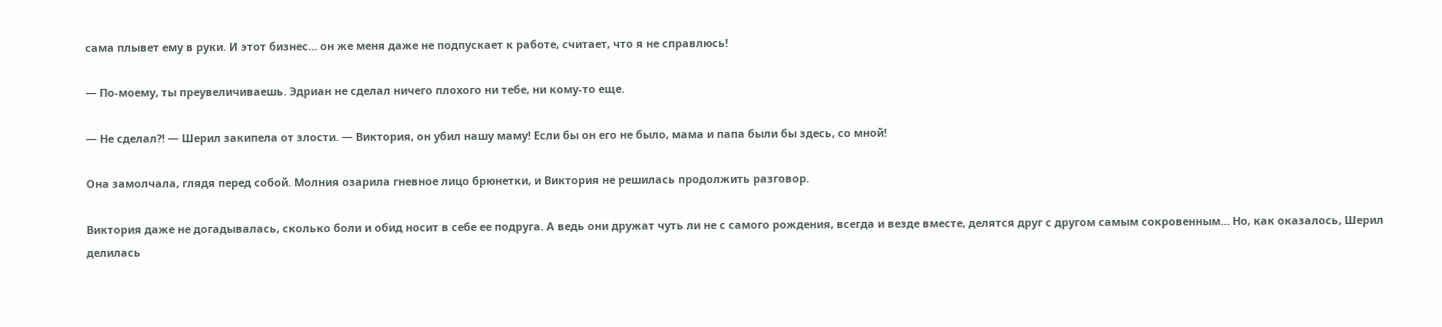сама плывет ему в руки. И этот бизнес… он же меня даже не подпускает к работе, считает, что я не справлюсь!

— По-моему, ты преувеличиваешь. Эдриан не сделал ничего плохого ни тебе, ни кому-то еще.

— Не сделал?! — Шерил закипела от злости. — Виктория, он убил нашу маму! Если бы он его не было, мама и папа были бы здесь, со мной!

Она замолчала, глядя перед собой. Молния озарила гневное лицо брюнетки, и Виктория не решилась продолжить разговор.

Виктория даже не догадывалась, сколько боли и обид носит в себе ее подруга. А ведь они дружат чуть ли не с самого рождения, всегда и везде вместе, делятся друг с другом самым сокровенным… Но, как оказалось, Шерил делилась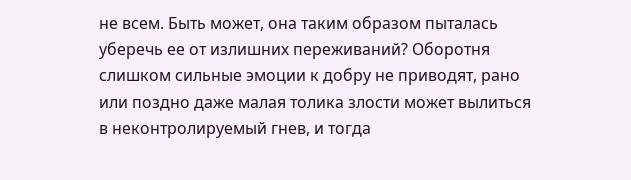не всем. Быть может, она таким образом пыталась уберечь ее от излишних переживаний? Оборотня слишком сильные эмоции к добру не приводят, рано или поздно даже малая толика злости может вылиться в неконтролируемый гнев, и тогда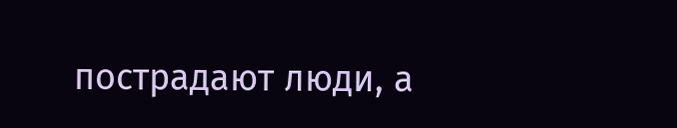пострадают люди, а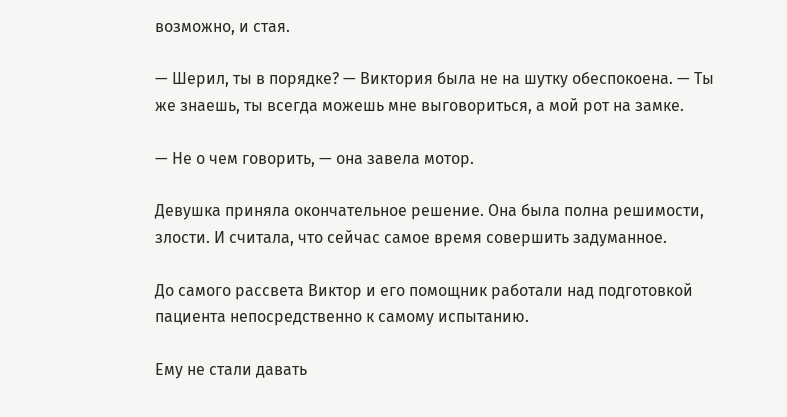возможно, и стая.

— Шерил, ты в порядке? — Виктория была не на шутку обеспокоена. — Ты же знаешь, ты всегда можешь мне выговориться, а мой рот на замке.

— Не о чем говорить, — она завела мотор.

Девушка приняла окончательное решение. Она была полна решимости, злости. И считала, что сейчас самое время совершить задуманное.

До самого рассвета Виктор и его помощник работали над подготовкой пациента непосредственно к самому испытанию.

Ему не стали давать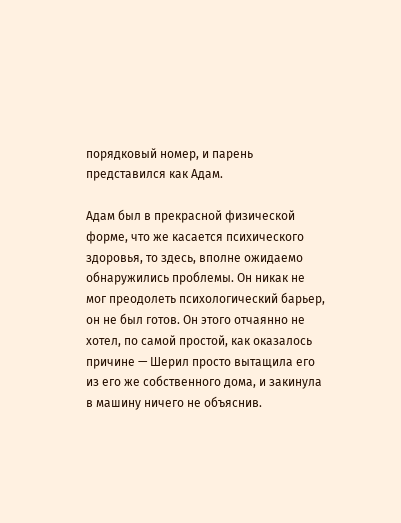порядковый номер, и парень представился как Адам.

Адам был в прекрасной физической форме, что же касается психического здоровья, то здесь, вполне ожидаемо обнаружились проблемы. Он никак не мог преодолеть психологический барьер, он не был готов. Он этого отчаянно не хотел, по самой простой, как оказалось причине — Шерил просто вытащила его из его же собственного дома, и закинула в машину ничего не объяснив.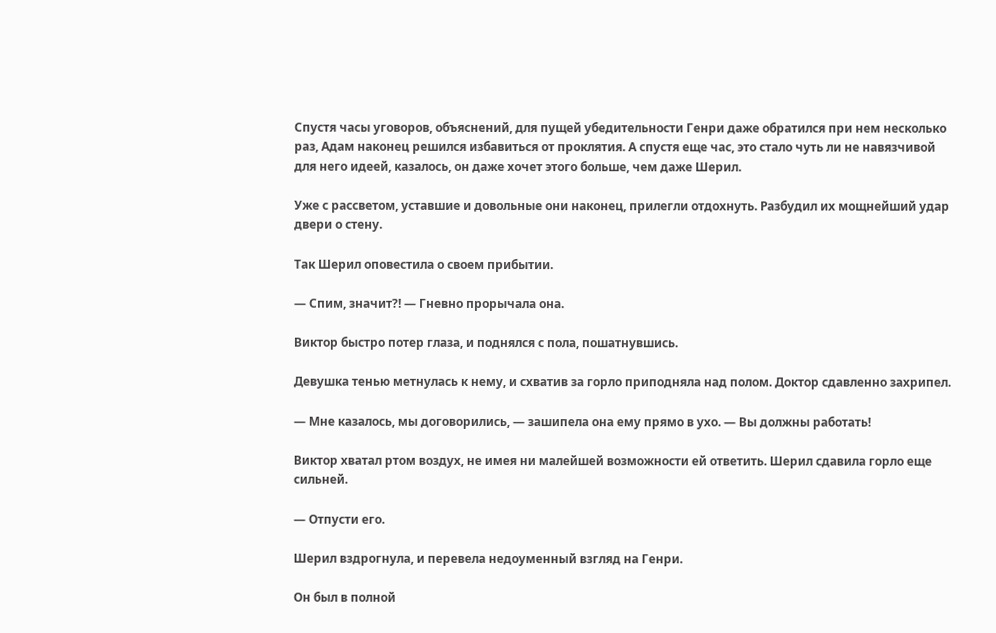Спустя часы уговоров, объяснений, для пущей убедительности Генри даже обратился при нем несколько раз, Адам наконец решился избавиться от проклятия. А спустя еще час, это стало чуть ли не навязчивой для него идеей, казалось, он даже хочет этого больше, чем даже Шерил.

Уже с рассветом, уставшие и довольные они наконец, прилегли отдохнуть. Разбудил их мощнейший удар двери о стену.

Так Шерил оповестила о своем прибытии.

— Спим, значит?! — Гневно прорычала она.

Виктор быстро потер глаза, и поднялся с пола, пошатнувшись.

Девушка тенью метнулась к нему, и схватив за горло приподняла над полом. Доктор сдавленно захрипел.

— Мне казалось, мы договорились, — зашипела она ему прямо в ухо. — Вы должны работать!

Виктор хватал ртом воздух, не имея ни малейшей возможности ей ответить. Шерил сдавила горло еще сильней.

— Отпусти его.

Шерил вздрогнула, и перевела недоуменный взгляд на Генри.

Он был в полной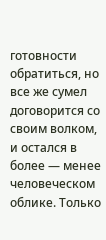готовности обратиться, но все же сумел договорится со своим волком, и остался в более — менее человеческом облике. Только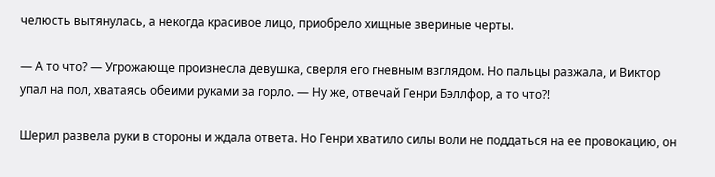челюсть вытянулась, а некогда красивое лицо, приобрело хищные звериные черты.

— А то что? — Угрожающе произнесла девушка, сверля его гневным взглядом. Но пальцы разжала, и Виктор упал на пол, хватаясь обеими руками за горло. — Ну же, отвечай Генри Бэллфор, а то что?!

Шерил развела руки в стороны и ждала ответа. Но Генри хватило силы воли не поддаться на ее провокацию, он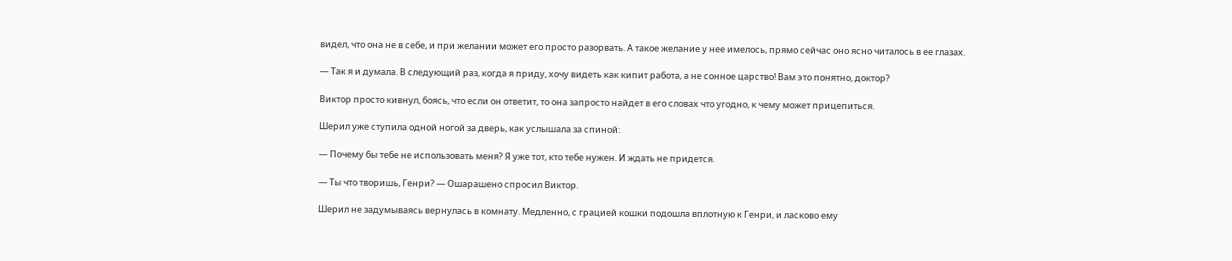видел, что она не в себе, и при желании может его просто разорвать. А такое желание у нее имелось, прямо сейчас оно ясно читалось в ее глазах.

— Так я и думала. В следующий раз, когда я приду, хочу видеть как кипит работа, а не сонное царство! Вам это понятно, доктор?

Виктор просто кивнул, боясь, что если он ответит, то она запросто найдет в его словах что угодно, к чему может прицепиться.

Шерил уже ступила одной ногой за дверь, как услышала за спиной:

— Почему бы тебе не использовать меня? Я уже тот, кто тебе нужен. И ждать не придется.

— Ты что творишь, Генри? — Ошарашено спросил Виктор.

Шерил не задумываясь вернулась в комнату. Медленно, с грацией кошки подошла вплотную к Генри, и ласково ему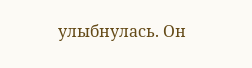улыбнулась. Он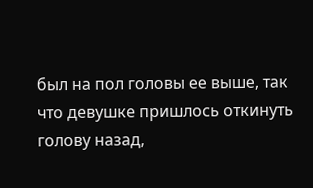был на пол головы ее выше, так что девушке пришлось откинуть голову назад,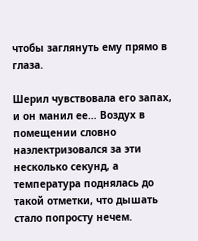чтобы заглянуть ему прямо в глаза.

Шерил чувствовала его запах, и он манил ее… Воздух в помещении словно наэлектризовался за эти несколько секунд, а температура поднялась до такой отметки, что дышать стало попросту нечем.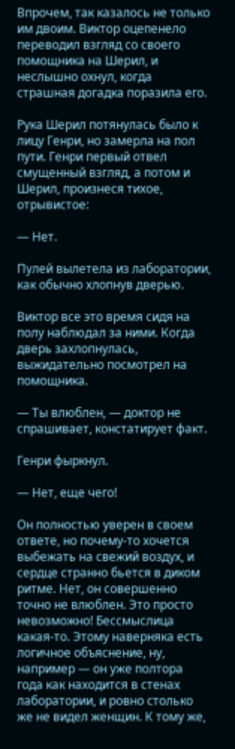Впрочем, так казалось не только им двоим. Виктор оцепенело переводил взгляд со своего помощника на Шерил, и неслышно охнул, когда страшная догадка поразила его.

Рука Шерил потянулась было к лицу Генри, но замерла на пол пути. Генри первый отвел смущенный взгляд, а потом и Шерил, произнеся тихое, отрывистое:

— Нет.

Пулей вылетела из лаборатории, как обычно хлопнув дверью.

Виктор все это время сидя на полу наблюдал за ними. Когда дверь захлопнулась, выжидательно посмотрел на помощника.

— Ты влюблен, — доктор не спрашивает, констатирует факт.

Генри фыркнул.

— Нет, еще чего!

Он полностью уверен в своем ответе, но почему-то хочется выбежать на свежий воздух, и сердце странно бьется в диком ритме. Нет, он совершенно точно не влюблен. Это просто невозможно! Бессмыслица какая-то. Этому наверняка есть логичное объяснение, ну, например — он уже полтора года как находится в стенах лаборатории, и ровно столько же не видел женщин. К тому же,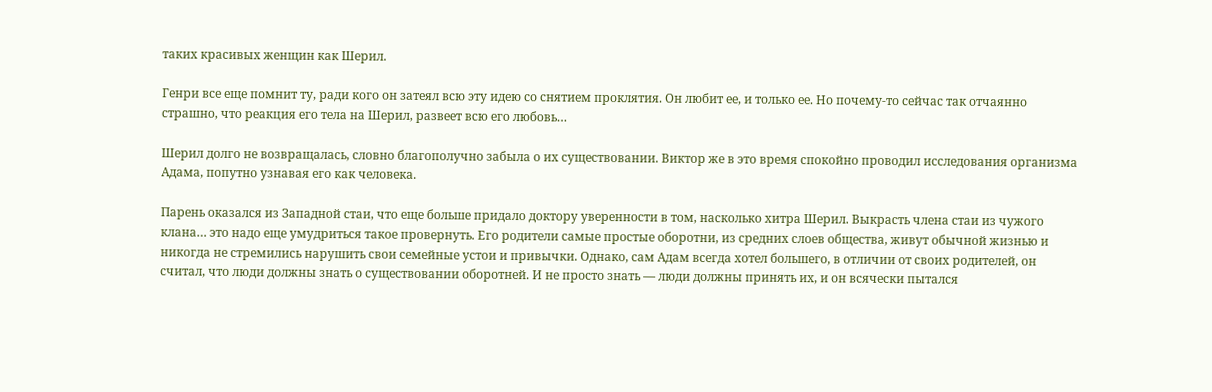таких красивых женщин как Шерил.

Генри все еще помнит ту, ради кого он затеял всю эту идею со снятием проклятия. Он любит ее, и только ее. Но почему-то сейчас так отчаянно страшно, что реакция его тела на Шерил, развеет всю его любовь…

Шерил долго не возвращалась, словно благополучно забыла о их существовании. Виктор же в это время спокойно проводил исследования организма Адама, попутно узнавая его как человека.

Парень оказался из Западной стаи, что еще больше придало доктору уверенности в том, насколько хитра Шерил. Выкрасть члена стаи из чужого клана… это надо еще умудриться такое провернуть. Его родители самые простые оборотни, из средних слоев общества, живут обычной жизнью и никогда не стремились нарушить свои семейные устои и привычки. Однако, сам Адам всегда хотел большего, в отличии от своих родителей, он считал, что люди должны знать о существовании оборотней. И не просто знать — люди должны принять их, и он всячески пытался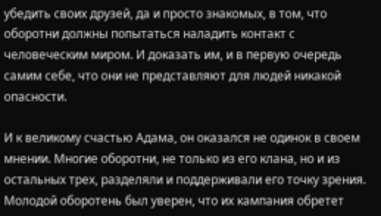убедить своих друзей, да и просто знакомых, в том, что оборотни должны попытаться наладить контакт с человеческим миром. И доказать им, и в первую очередь самим себе, что они не представляют для людей никакой опасности.

И к великому счастью Адама, он оказался не одинок в своем мнении. Многие оборотни, не только из его клана, но и из остальных трех, разделяли и поддерживали его точку зрения. Молодой оборотень был уверен, что их кампания обретет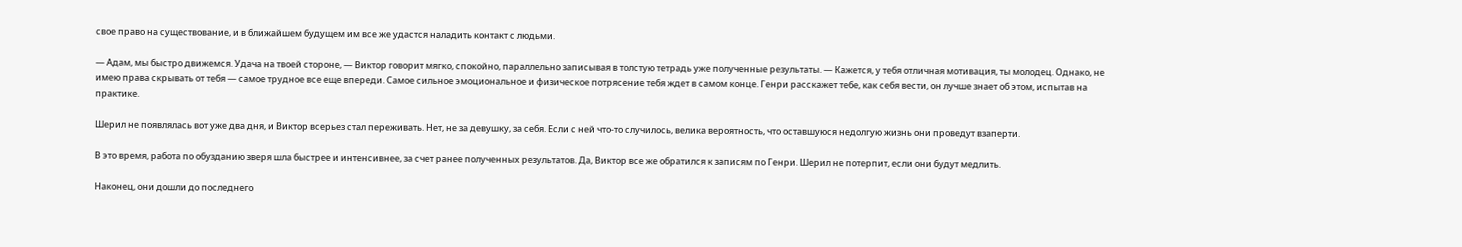свое право на существование, и в ближайшем будущем им все же удастся наладить контакт с людьми.

— Адам, мы быстро движемся. Удача на твоей стороне, — Виктор говорит мягко, спокойно, параллельно записывая в толстую тетрадь уже полученные результаты. — Кажется, у тебя отличная мотивация, ты молодец. Однако, не имею права скрывать от тебя — самое трудное все еще впереди. Самое сильное эмоциональное и физическое потрясение тебя ждет в самом конце. Генри расскажет тебе, как себя вести, он лучше знает об этом, испытав на практике.

Шерил не появлялась вот уже два дня, и Виктор всерьез стал переживать. Нет, не за девушку, за себя. Если с ней что-то случилось, велика вероятность, что оставшуюся недолгую жизнь они проведут взаперти.

В это время, работа по обузданию зверя шла быстрее и интенсивнее, за счет ранее полученных результатов. Да, Виктор все же обратился к записям по Генри. Шерил не потерпит, если они будут медлить.

Наконец, они дошли до последнего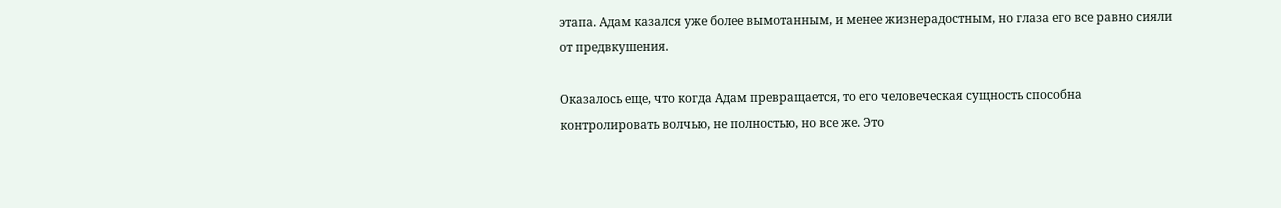этапа. Адам казался уже более вымотанным, и менее жизнерадостным, но глаза его все равно сияли от предвкушения.

Оказалось еще, что когда Адам превращается, то его человеческая сущность способна контролировать волчью, не полностью, но все же. Это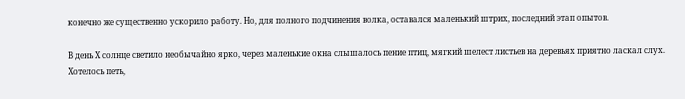конечно же существенно ускорило работу. Но, для полного подчинения волка, оставался маленький штрих, последний этап опытов.

В день Х солнце светило необычайно ярко, через маленькие окна слышалось пение птиц, мягкий шелест листьев на деревьях приятно ласкал слух. Хотелось петь,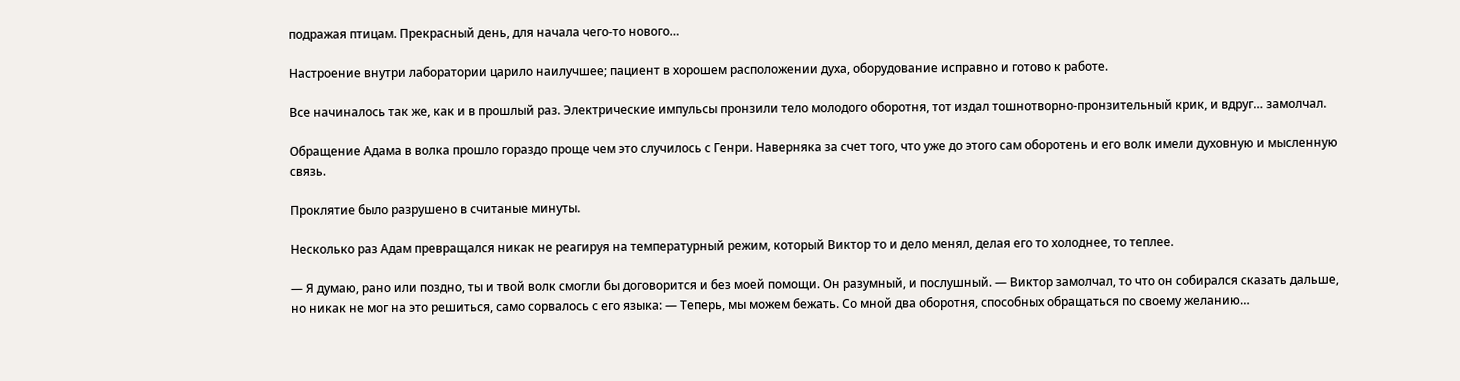подражая птицам. Прекрасный день, для начала чего-то нового…

Настроение внутри лаборатории царило наилучшее; пациент в хорошем расположении духа, оборудование исправно и готово к работе.

Все начиналось так же, как и в прошлый раз. Электрические импульсы пронзили тело молодого оборотня, тот издал тошнотворно-пронзительный крик, и вдруг… замолчал.

Обращение Адама в волка прошло гораздо проще чем это случилось с Генри. Наверняка за счет того, что уже до этого сам оборотень и его волк имели духовную и мысленную связь.

Проклятие было разрушено в считаные минуты.

Несколько раз Адам превращался никак не реагируя на температурный режим, который Виктор то и дело менял, делая его то холоднее, то теплее.

— Я думаю, рано или поздно, ты и твой волк смогли бы договорится и без моей помощи. Он разумный, и послушный. — Виктор замолчал, то что он собирался сказать дальше, но никак не мог на это решиться, само сорвалось с его языка: — Теперь, мы можем бежать. Со мной два оборотня, способных обращаться по своему желанию…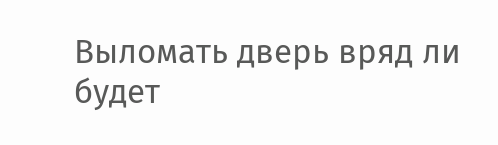Выломать дверь вряд ли будет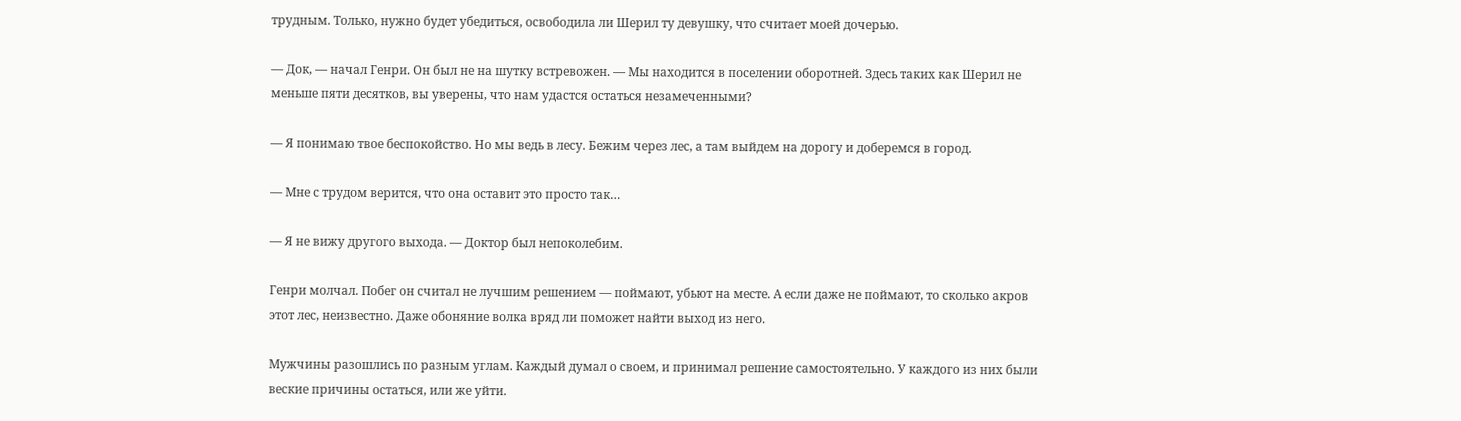трудным. Только, нужно будет убедиться, освободила ли Шерил ту девушку, что считает моей дочерью.

— Док, — начал Генри. Он был не на шутку встревожен. — Мы находится в поселении оборотней. Здесь таких как Шерил не меньше пяти десятков, вы уверены, что нам удастся остаться незамеченными?

— Я понимаю твое беспокойство. Но мы ведь в лесу. Бежим через лес, а там выйдем на дорогу и доберемся в город.

— Мне с трудом верится, что она оставит это просто так…

— Я не вижу другого выхода. — Доктор был непоколебим.

Генри молчал. Побег он считал не лучшим решением — поймают, убьют на месте. А если даже не поймают, то сколько акров этот лес, неизвестно. Даже обоняние волка вряд ли поможет найти выход из него.

Мужчины разошлись по разным углам. Каждый думал о своем, и принимал решение самостоятельно. У каждого из них были веские причины остаться, или же уйти.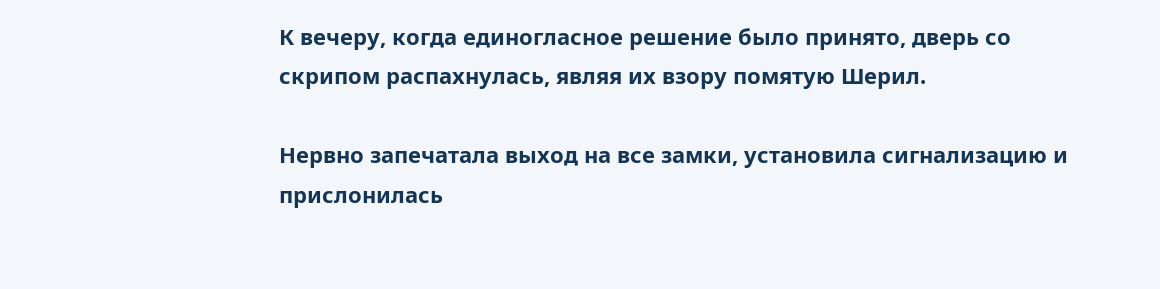К вечеру, когда единогласное решение было принято, дверь со скрипом распахнулась, являя их взору помятую Шерил.

Нервно запечатала выход на все замки, установила сигнализацию и прислонилась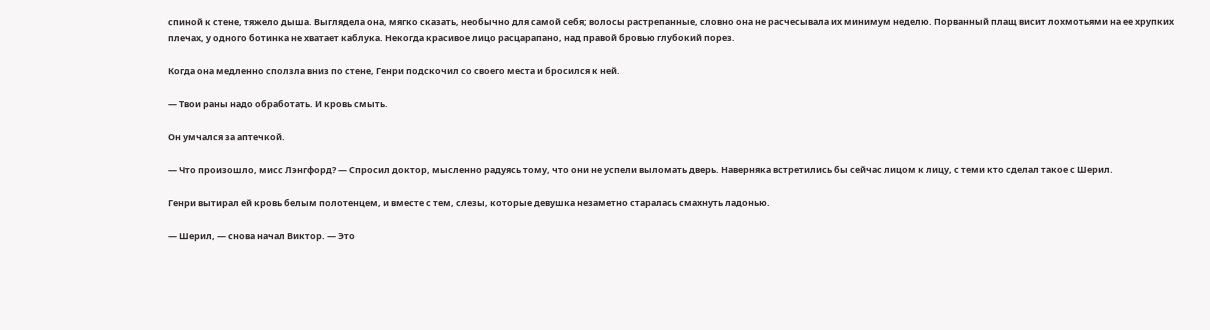спиной к стене, тяжело дыша. Выглядела она, мягко сказать, необычно для самой себя; волосы растрепанные, словно она не расчесывала их минимум неделю. Порванный плащ висит лохмотьями на ее хрупких плечах, у одного ботинка не хватает каблука. Некогда красивое лицо расцарапано, над правой бровью глубокий порез.

Когда она медленно сползла вниз по стене, Генри подскочил со своего места и бросился к ней.

— Твои раны надо обработать. И кровь смыть.

Он умчался за аптечкой.

— Что произошло, мисс Лэнгфорд? — Спросил доктор, мысленно радуясь тому, что они не успели выломать дверь. Наверняка встретились бы сейчас лицом к лицу, с теми кто сделал такое с Шерил.

Генри вытирал ей кровь белым полотенцем, и вместе с тем, слезы, которые девушка незаметно старалась смахнуть ладонью.

— Шерил, — снова начал Виктор. — Это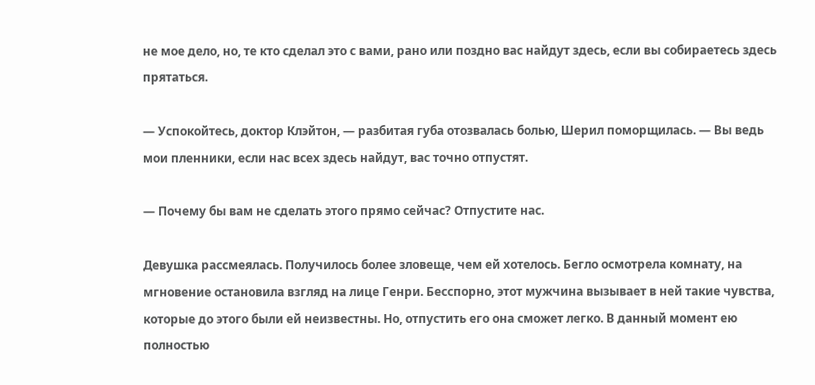не мое дело, но, те кто сделал это с вами, рано или поздно вас найдут здесь, если вы собираетесь здесь прятаться.

— Успокойтесь, доктор Клэйтон, — разбитая губа отозвалась болью, Шерил поморщилась. — Вы ведь мои пленники, если нас всех здесь найдут, вас точно отпустят.

— Почему бы вам не сделать этого прямо сейчас? Отпустите нас.

Девушка рассмеялась. Получилось более зловеще, чем ей хотелось. Бегло осмотрела комнату, на мгновение остановила взгляд на лице Генри. Бесспорно, этот мужчина вызывает в ней такие чувства, которые до этого были ей неизвестны. Но, отпустить его она сможет легко. В данный момент ею полностью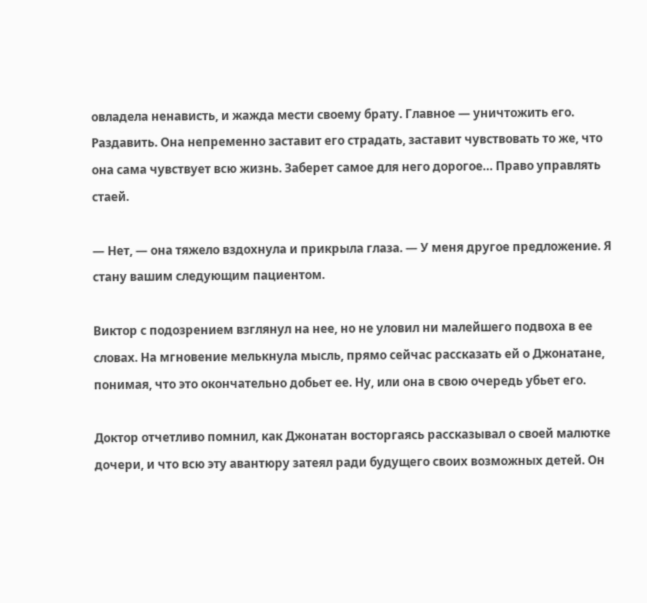овладела ненависть, и жажда мести своему брату. Главное — уничтожить его. Раздавить. Она непременно заставит его страдать, заставит чувствовать то же, что она сама чувствует всю жизнь. Заберет самое для него дорогое… Право управлять стаей.

— Нет, — она тяжело вздохнула и прикрыла глаза. — У меня другое предложение. Я стану вашим следующим пациентом.

Виктор с подозрением взглянул на нее, но не уловил ни малейшего подвоха в ее словах. На мгновение мелькнула мысль, прямо сейчас рассказать ей о Джонатане, понимая, что это окончательно добьет ее. Ну, или она в свою очередь убьет его.

Доктор отчетливо помнил, как Джонатан восторгаясь рассказывал о своей малютке дочери, и что всю эту авантюру затеял ради будущего своих возможных детей. Он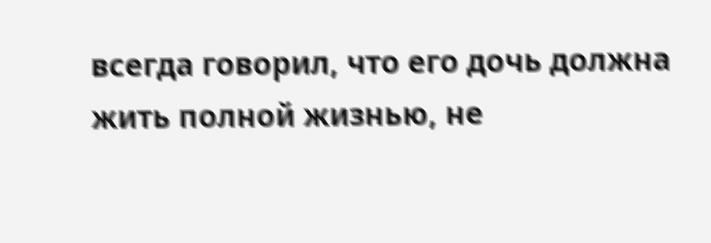всегда говорил, что его дочь должна жить полной жизнью, не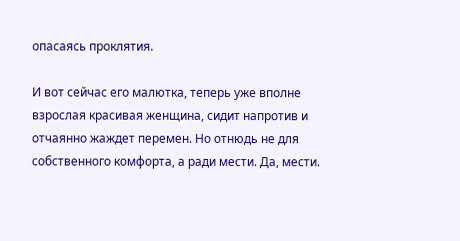опасаясь проклятия.

И вот сейчас его малютка, теперь уже вполне взрослая красивая женщина, сидит напротив и отчаянно жаждет перемен. Но отнюдь не для собственного комфорта, а ради мести. Да, мести.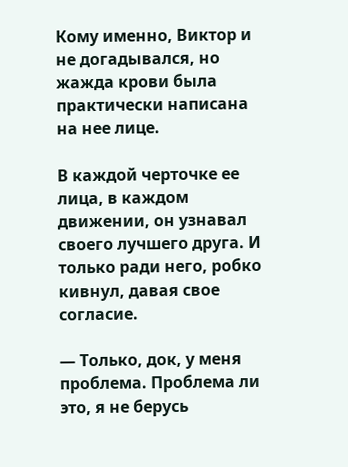Кому именно, Виктор и не догадывался, но жажда крови была практически написана на нее лице.

В каждой черточке ее лица, в каждом движении, он узнавал своего лучшего друга. И только ради него, робко кивнул, давая свое согласие.

— Только, док, у меня проблема. Проблема ли это, я не берусь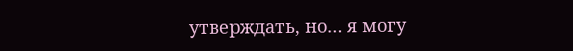утверждать, но… я могу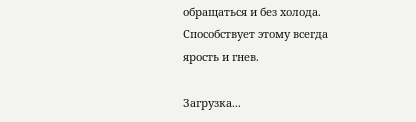обращаться и без холода. Способствует этому всегда ярость и гнев.

Загрузка...